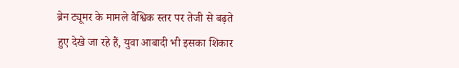ब्रेन ट्यूमर के मामले वैश्विक स्तर पर तेजी से बढ़ते हुए देखे जा रहे हैं, युवा आबादी भी इसका शिकार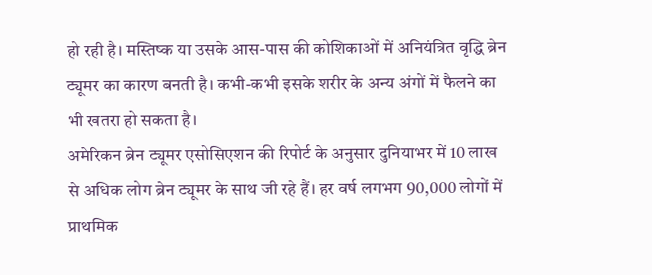हो रही है। मस्तिष्क या उसके आस-पास की कोशिकाओं में अनियंत्रित वृद्धि ब्रेन ट्यूमर का कारण बनती है। कभी-कभी इसके शरीर के अन्य अंगों में फैलने का भी खतरा हो सकता है।
अमेरिकन ब्रेन ट्यूमर एसोसिएशन की रिपोर्ट के अनुसार दुनियाभर में 10 लाख से अधिक लोग ब्रेन ट्यूमर के साथ जी रहे हैं। हर वर्ष लगभग 90,000 लोगों में प्राथमिक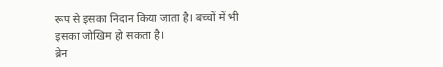रूप से इसका निदान किया जाता है। बच्चों में भी इसका जोखिम हो सकता है।
ब्रेन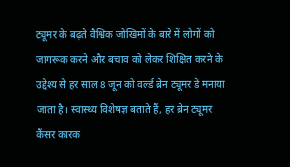ट्यूमर के बढ़ते वैश्विक जोखिमों के बारे में लोगों को जागरूक करने और बचाव को लेकर शिक्षित करने के उद्देश्य से हर साल 8 जून को वर्ल्ड ब्रेन ट्यूमर डे मनाया जाता है। स्वास्थ्य विशेषज्ञ बताते हैं, हर ब्रेन ट्यूमर कैंसर कारक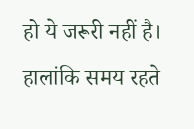हो ये जरूरी नहीं है। हालांकि समय रहते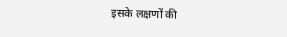इसके लक्षणों की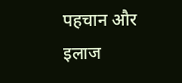पहचान और इलाज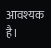आवश्यक है।